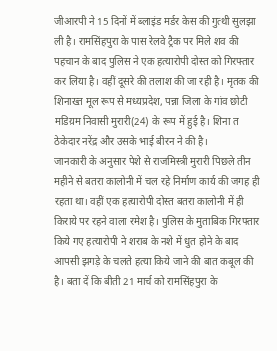जीआरपी ने 15 दिनों में ब्लाइंड मर्डर केस की गुत्थी सुलझा ली है। रामसिंहपुरा के पास रेलवे ट्रैक पर मिले शव की पहचान के बाद पुलिस ने एक हत्यारोपी दोस्त को गिरफ्तार कर लिया है। वहीं दूसरे की तलाश की जा रही है। मृतक की शिनाख्त मूल रूप से मध्यप्रदेश, पन्ना जिला के गांव छोटी मडिय़म निवासी मुरारी(24) के रूप में हुई है। शिना त ठेकेदार नरेंद्र और उसके भाई बीरन ने की है।
जानकारी के अनुसार पेशे से राजमिस्त्री मुरारी पिछले तीन महीने से बतरा कालोनी में चल रहे निर्माण कार्य की जगह ही रहता था। वहीं एक हत्यारोपी दोस्त बतरा कालोनी में ही किराये पर रहने वाला रमेश है। पुलिस के मुताबिक गिरफ्तार किये गए हत्यारोपी ने शराब के नशे में धुत होने के बाद आपसी झगड़े के चलते हत्या किये जाने की बात कबूल की है। बता दें कि बीती 21 मार्च को रामसिंहपुरा के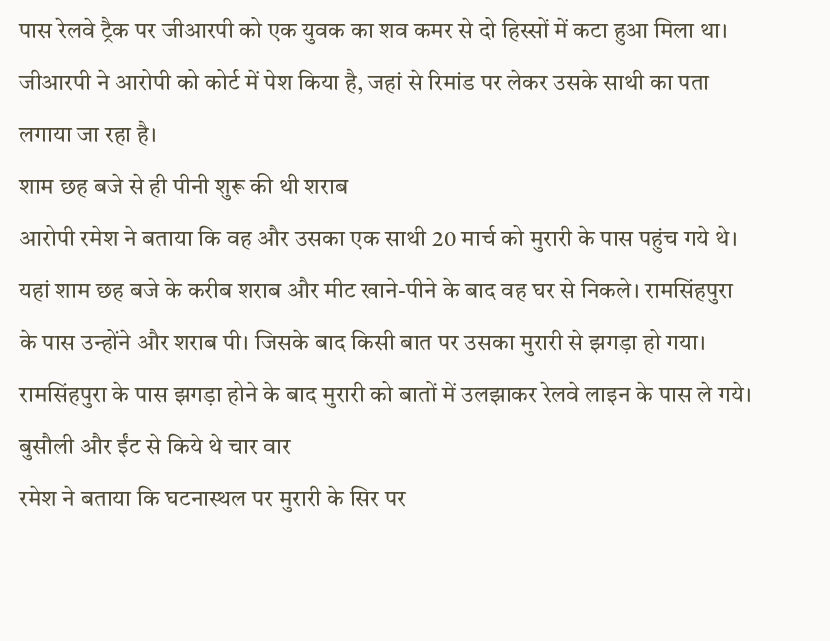पास रेलवे ट्रैक पर जीआरपी को एक युवक का शव कमर से दो हिस्सों में कटा हुआ मिला था। जीआरपी ने आरोपी को कोर्ट में पेश किया है, जहां से रिमांड पर लेकर उसके साथी का पता लगाया जा रहा है।
शाम छह बजे से ही पीनी शुरू की थी शराब
आरोपी रमेश ने बताया कि वह और उसका एक साथी 20 मार्च को मुरारी के पास पहुंच गये थे। यहां शाम छह बजे के करीब शराब और मीट खाने-पीने के बाद वह घर से निकले। रामसिंहपुरा के पास उन्होंने और शराब पी। जिसके बाद किसी बात पर उसका मुरारी से झगड़ा हो गया। रामसिंहपुरा के पास झगड़ा होने के बाद मुरारी को बातों में उलझाकर रेलवे लाइन के पास ले गये।
बुसौली और ईंट से किये थे चार वार
रमेश ने बताया कि घटनास्थल पर मुरारी के सिर पर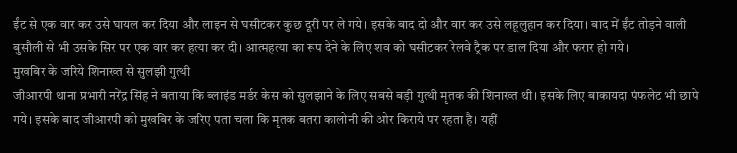ईंट से एक वार कर उसे घायल कर दिया और लाइन से घसीटकर कुछ दूरी पर ले गये। इसके बाद दो और वार कर उसे लहूलुहान कर दिया। बाद में ईंट तोड़ने वाली बुसौली से भी उसके सिर पर एक वार कर हत्या कर दी। आत्महत्या का रूप देने के लिए शव को घसीटकर रेलवे ट्रैक पर डाल दिया और फरार हो गये।
मुखबिर के जरिये शिनाख्त से सुलझी गुत्थी
जीआरपी थाना प्रभारी नरेंद्र सिंह ने बताया कि ब्लाइंड मर्डर केस को सुलझाने के लिए सबसे बड़ी गुत्थी मृतक की शिनाख्त थी। इसके लिए बाकायदा पंफलेट भी छापे गये। इसके बाद जीआरपी को मुखबिर के जरिए पता चला कि मृतक बतरा कालोनी की ओर किराये पर रहता है। यहीं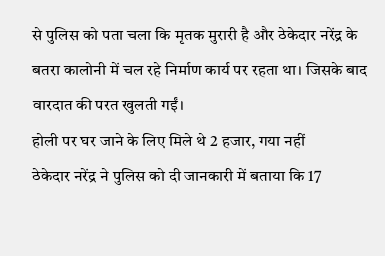से पुलिस को पता चला कि मृतक मुरारी है और ठेकेदार नरेंद्र के बतरा कालोनी में चल रहे निर्माण कार्य पर रहता था। जिसके बाद वारदात की परत खुलती गईं।
होली पर घर जाने के लिए मिले थे 2 हजार, गया नहीं
ठेकेदार नरेंद्र ने पुलिस को दी जानकारी में बताया कि 17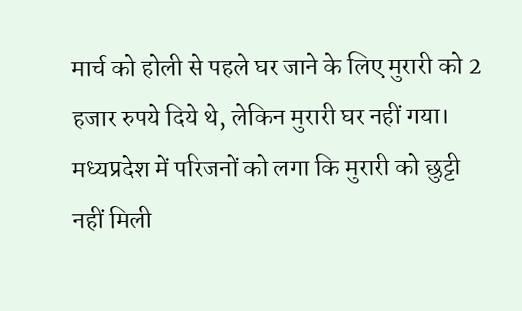मार्च को होली से पहले घर जाने के लिए मुरारी को 2 हजार रुपये दिये थे, लेकिन मुरारी घर नहीं गया। मध्यप्रदेश में परिजनों को लगा कि मुरारी को छुट्टी नहीं मिली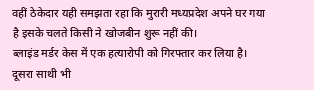वहीं ठेकेदार यही समझता रहा कि मुरारी मध्यप्रदेश अपने घर गया है इसके चलते किसी ने खोजबीन शुरू नहीं की।
ब्लाइंड मर्डर केस में एक हत्यारोपी को गिरफ्तार कर लिया है। दूसरा साथी भी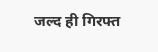जल्द ही गिरफ्त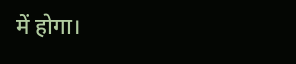में होगा।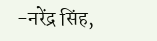-नरेंद्र सिंह,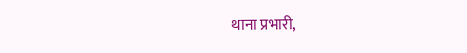थाना प्रभारी,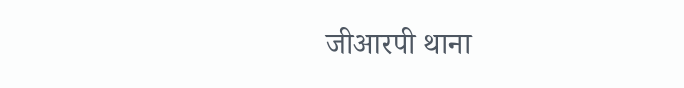जीआरपी थाना